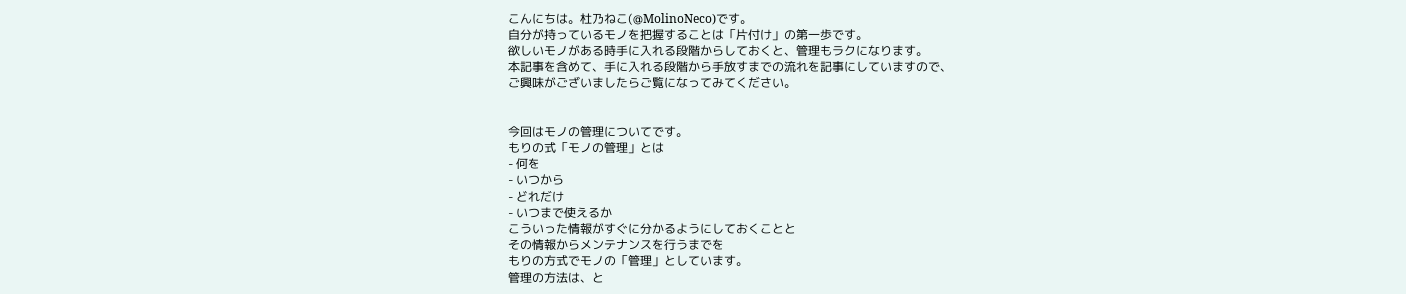こんにちは。杜乃ねこ(@MolinoNeco)です。
自分が持っているモノを把握することは「片付け」の第一歩です。
欲しいモノがある時手に入れる段階からしておくと、管理もラクになります。
本記事を含めて、手に入れる段階から手放すまでの流れを記事にしていますので、
ご興味がございましたらご覧になってみてください。


今回はモノの管理についてです。
もりの式「モノの管理」とは
- 何を
- いつから
- どれだけ
- いつまで使えるか
こういった情報がすぐに分かるようにしておくことと
その情報からメンテナンスを行うまでを
もりの方式でモノの「管理」としています。
管理の方法は、と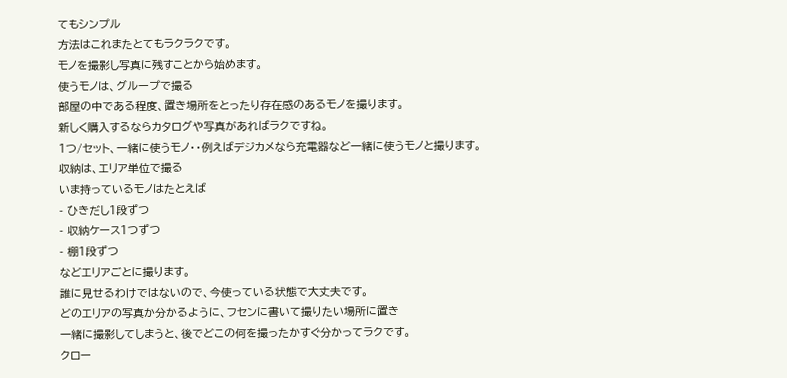てもシンプル
方法はこれまたとてもラクラクです。
モノを撮影し写真に残すことから始めます。
使うモノは、グループで撮る
部屋の中である程度、置き場所をとったり存在感のあるモノを撮ります。
新しく購入するならカタログや写真があればラクですね。
1つ/セット、一緒に使うモノ・・例えばデジカメなら充電器など一緒に使うモノと撮ります。
収納は、エリア単位で撮る
いま持っているモノはたとえば
- ひきだし1段ずつ
- 収納ケース1つずつ
- 棚1段ずつ
などエリアごとに撮ります。
誰に見せるわけではないので、今使っている状態で大丈夫です。
どのエリアの写真か分かるように、フセンに書いて撮りたい場所に置き
一緒に撮影してしまうと、後でどこの何を撮ったかすぐ分かってラクです。
クロー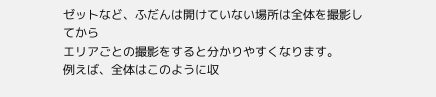ゼットなど、ふだんは開けていない場所は全体を撮影してから
エリアごとの撮影をすると分かりやすくなります。
例えば、全体はこのように収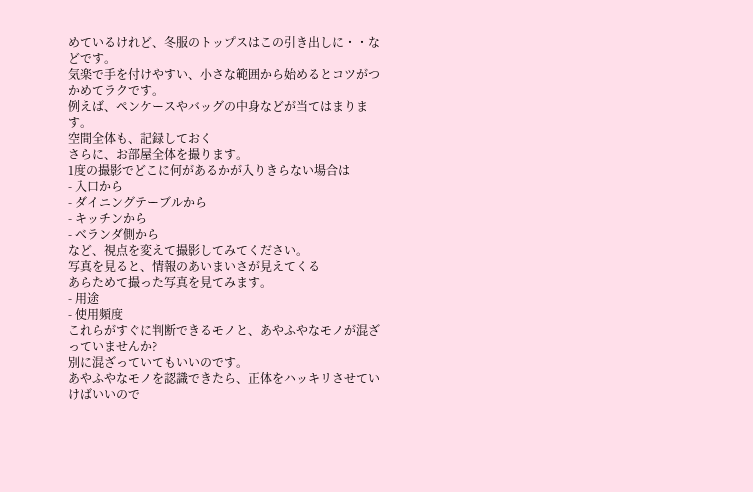めているけれど、冬服のトップスはこの引き出しに・・などです。
気楽で手を付けやすい、小さな範囲から始めるとコツがつかめてラクです。
例えば、ペンケースやバッグの中身などが当てはまります。
空間全体も、記録しておく
さらに、お部屋全体を撮ります。
1度の撮影でどこに何があるかが入りきらない場合は
- 入口から
- ダイニングテーブルから
- キッチンから
- ベランダ側から
など、視点を変えて撮影してみてください。
写真を見ると、情報のあいまいさが見えてくる
あらためて撮った写真を見てみます。
- 用途
- 使用頻度
これらがすぐに判断できるモノと、あやふやなモノが混ざっていませんか?
別に混ざっていてもいいのです。
あやふやなモノを認識できたら、正体をハッキリさせていけばいいので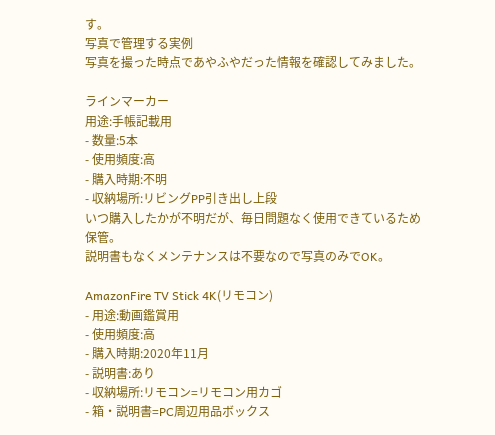す。
写真で管理する実例
写真を撮った時点であやふやだった情報を確認してみました。

ラインマーカー
用途:手帳記載用
- 数量:5本
- 使用頻度:高
- 購入時期:不明
- 収納場所:リビングPP引き出し上段
いつ購入したかが不明だが、毎日問題なく使用できているため保管。
説明書もなくメンテナンスは不要なので写真のみでOK。

AmazonFire TV Stick 4K(リモコン)
- 用途:動画鑑賞用
- 使用頻度:高
- 購入時期:2020年11月
- 説明書:あり
- 収納場所:リモコン=リモコン用カゴ
- 箱・説明書=PC周辺用品ボックス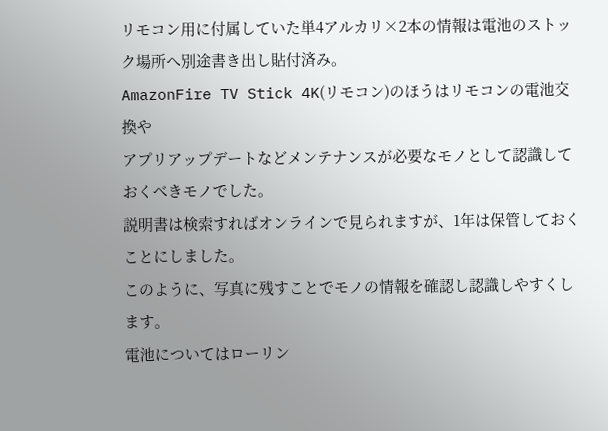リモコン用に付属していた単4アルカリ×2本の情報は電池のストック場所へ別途書き出し貼付済み。
AmazonFire TV Stick 4K(リモコン)のほうはリモコンの電池交換や
アプリアップデートなどメンテナンスが必要なモノとして認識しておくべきモノでした。
説明書は検索すればオンラインで見られますが、1年は保管しておくことにしました。
このように、写真に残すことでモノの情報を確認し認識しやすくします。
電池についてはローリン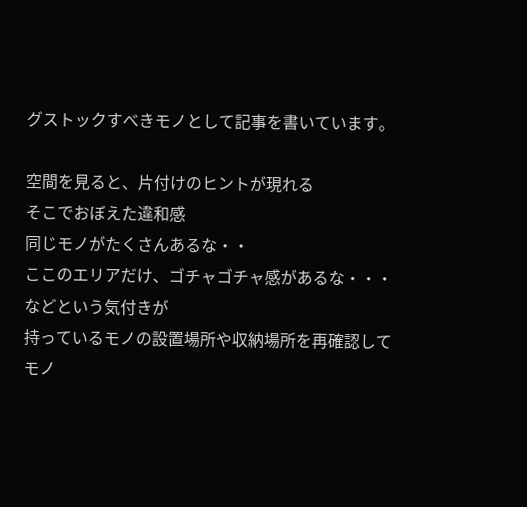グストックすべきモノとして記事を書いています。

空間を見ると、片付けのヒントが現れる
そこでおぼえた違和感
同じモノがたくさんあるな・・
ここのエリアだけ、ゴチャゴチャ感があるな・・・
などという気付きが
持っているモノの設置場所や収納場所を再確認して
モノ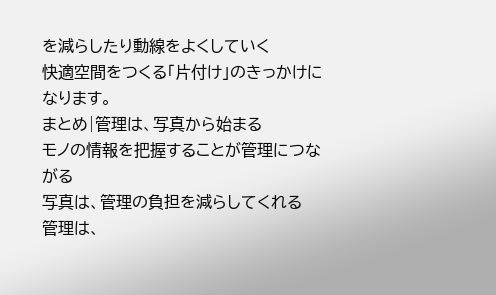を減らしたり動線をよくしていく
快適空間をつくる「片付け」のきっかけになります。
まとめ|管理は、写真から始まる
モノの情報を把握することが管理につながる
写真は、管理の負担を減らしてくれる
管理は、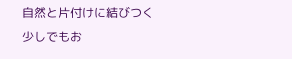自然と片付けに結びつく
少しでもお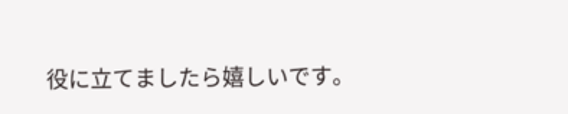役に立てましたら嬉しいです。